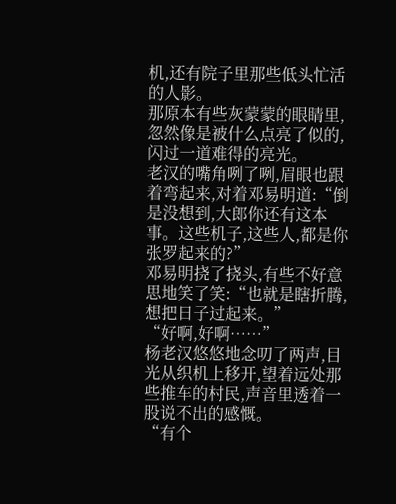机,还有院子里那些低头忙活的人影。
那原本有些灰蒙蒙的眼睛里,忽然像是被什么点亮了似的,闪过一道难得的亮光。
老汉的嘴角咧了咧,眉眼也跟着弯起来,对着邓易明道:“倒是没想到,大郎你还有这本事。这些机子,这些人,都是你张罗起来的?”
邓易明挠了挠头,有些不好意思地笑了笑:“也就是瞎折腾,想把日子过起来。”
“好啊,好啊……”
杨老汉悠悠地念叨了两声,目光从织机上移开,望着远处那些推车的村民,声音里透着一股说不出的感慨。
“有个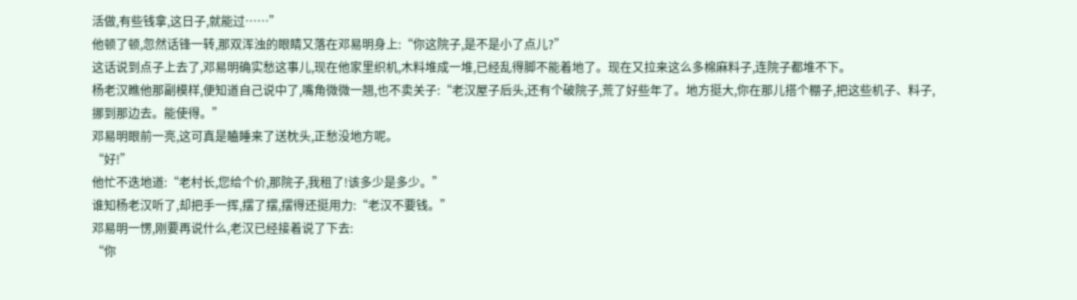活做,有些钱拿,这日子,就能过……”
他顿了顿,忽然话锋一转,那双浑浊的眼睛又落在邓易明身上:“你这院子,是不是小了点儿?”
这话说到点子上去了,邓易明确实愁这事儿,现在他家里织机,木料堆成一堆,已经乱得脚不能着地了。现在又拉来这么多棉麻料子,连院子都堆不下。
杨老汉瞧他那副模样,便知道自己说中了,嘴角微微一翘,也不卖关子:“老汉屋子后头,还有个破院子,荒了好些年了。地方挺大,你在那儿搭个棚子,把这些机子、料子,挪到那边去。能使得。”
邓易明眼前一亮,这可真是瞌睡来了送枕头,正愁没地方呢。
“好!”
他忙不迭地道:“老村长,您给个价,那院子,我租了!该多少是多少。”
谁知杨老汉听了,却把手一挥,摆了摆,摆得还挺用力:“老汉不要钱。”
邓易明一愣,刚要再说什么,老汉已经接着说了下去:
“你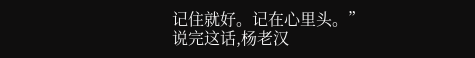记住就好。记在心里头。”
说完这话,杨老汉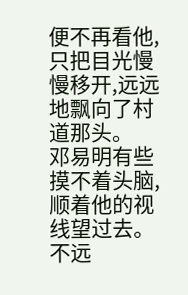便不再看他,只把目光慢慢移开,远远地飘向了村道那头。
邓易明有些摸不着头脑,顺着他的视线望过去。
不远